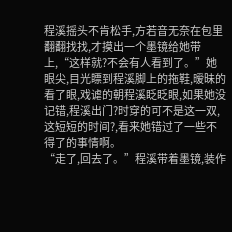程溪摇头不肯松手,方若音无奈在包里翻翻找找,才摸出一个墨镜给她带上,“这样就?不会有人看到了。”她眼尖,目光瞟到程溪脚上的拖鞋,暧昧的看了眼,戏谑的朝程溪眨眨眼,如果她没记错,程溪出门?时穿的可不是这一双,这短短的时间?,看来她错过了一些不得了的事情啊。
“走了,回去了。”程溪带着墨镜,装作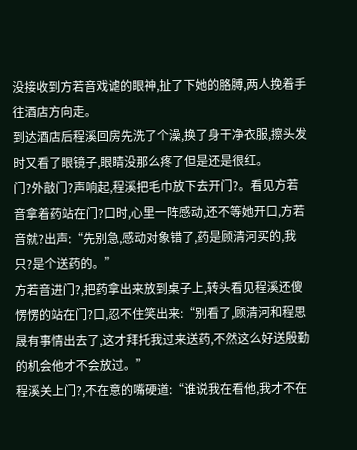没接收到方若音戏谑的眼神,扯了下她的胳膊,两人挽着手往酒店方向走。
到达酒店后程溪回房先洗了个澡,换了身干净衣服,擦头发时又看了眼镜子,眼睛没那么疼了但是还是很红。
门?外敲门?声响起,程溪把毛巾放下去开门?。看见方若音拿着药站在门?口时,心里一阵感动,还不等她开口,方若音就?出声:“先别急,感动对象错了,药是顾清河买的,我只?是个送药的。”
方若音进门?,把药拿出来放到桌子上,转头看见程溪还傻愣愣的站在门?口,忍不住笑出来:“别看了,顾清河和程思晟有事情出去了,这才拜托我过来送药,不然这么好送殷勤的机会他才不会放过。”
程溪关上门?,不在意的嘴硬道:“谁说我在看他,我才不在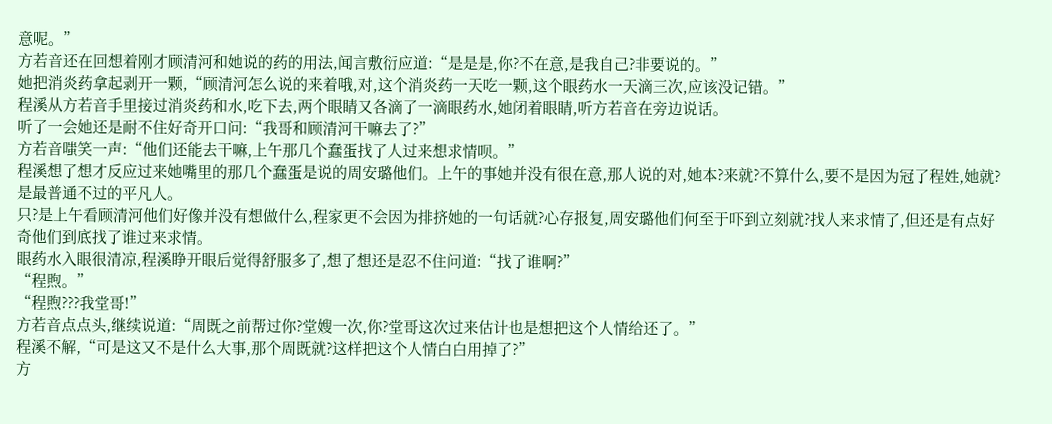意呢。”
方若音还在回想着刚才顾清河和她说的药的用法,闻言敷衍应道:“是是是,你?不在意,是我自己?非要说的。”
她把消炎药拿起剥开一颗,“顾清河怎么说的来着哦,对,这个消炎药一天吃一颗,这个眼药水一天滴三次,应该没记错。”
程溪从方若音手里接过消炎药和水,吃下去,两个眼睛又各滴了一滴眼药水,她闭着眼睛,听方若音在旁边说话。
听了一会她还是耐不住好奇开口问:“我哥和顾清河干嘛去了?”
方若音嗤笑一声:“他们还能去干嘛,上午那几个蠢蛋找了人过来想求情呗。”
程溪想了想才反应过来她嘴里的那几个蠢蛋是说的周安璐他们。上午的事她并没有很在意,那人说的对,她本?来就?不算什么,要不是因为冠了程姓,她就?是最普通不过的平凡人。
只?是上午看顾清河他们好像并没有想做什么,程家更不会因为排挤她的一句话就?心存报复,周安璐他们何至于吓到立刻就?找人来求情了,但还是有点好奇他们到底找了谁过来求情。
眼药水入眼很清凉,程溪睁开眼后觉得舒服多了,想了想还是忍不住问道:“找了谁啊?”
“程煦。”
“程煦???我堂哥!”
方若音点点头,继续说道:“周既之前帮过你?堂嫂一次,你?堂哥这次过来估计也是想把这个人情给还了。”
程溪不解,“可是这又不是什么大事,那个周既就?这样把这个人情白白用掉了?”
方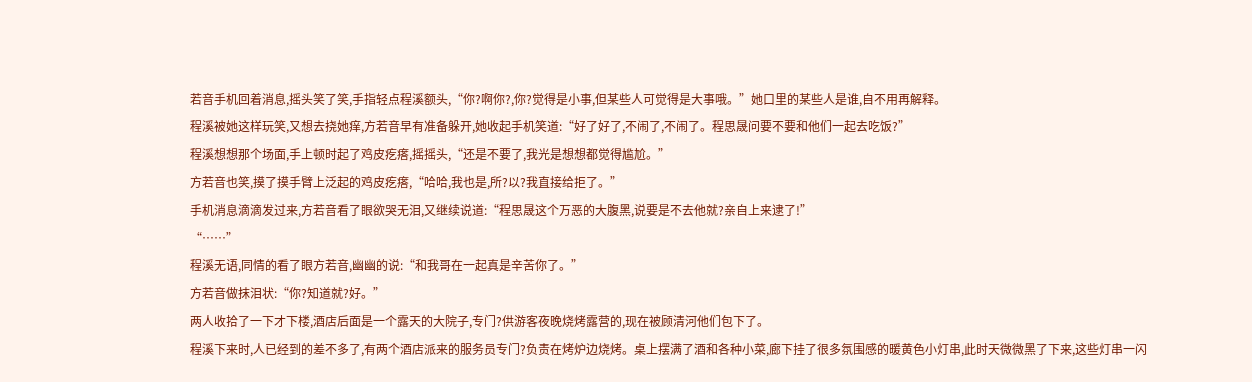若音手机回着消息,摇头笑了笑,手指轻点程溪额头,“你?啊你?,你?觉得是小事,但某些人可觉得是大事哦。”她口里的某些人是谁,自不用再解释。
程溪被她这样玩笑,又想去挠她痒,方若音早有准备躲开,她收起手机笑道:“好了好了,不闹了,不闹了。程思晟问要不要和他们一起去吃饭?”
程溪想想那个场面,手上顿时起了鸡皮疙瘩,摇摇头,“还是不要了,我光是想想都觉得尴尬。”
方若音也笑,摸了摸手臂上泛起的鸡皮疙瘩,“哈哈,我也是,所?以?我直接给拒了。”
手机消息滴滴发过来,方若音看了眼欲哭无泪,又继续说道:“程思晟这个万恶的大腹黑,说要是不去他就?亲自上来逮了!”
“……”
程溪无语,同情的看了眼方若音,幽幽的说:“和我哥在一起真是辛苦你了。”
方若音做抹泪状:“你?知道就?好。”
两人收拾了一下才下楼,酒店后面是一个露天的大院子,专门?供游客夜晚烧烤露营的,现在被顾清河他们包下了。
程溪下来时,人已经到的差不多了,有两个酒店派来的服务员专门?负责在烤炉边烧烤。桌上摆满了酒和各种小菜,廊下挂了很多氛围感的暖黄色小灯串,此时天微微黑了下来,这些灯串一闪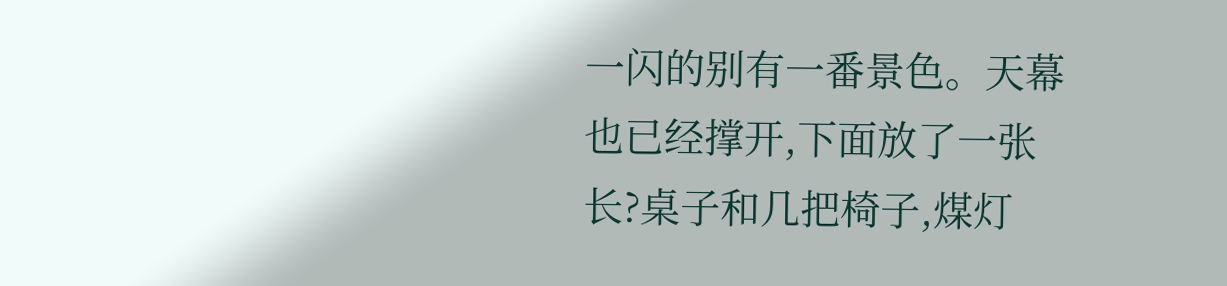一闪的别有一番景色。天幕也已经撑开,下面放了一张长?桌子和几把椅子,煤灯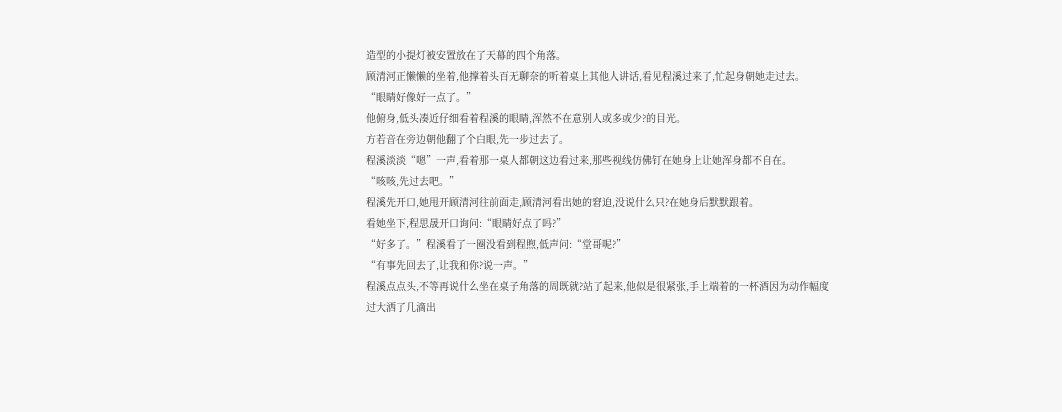造型的小提灯被安置放在了天幕的四个角落。
顾清河正懒懒的坐着,他撑着头百无聊奈的听着桌上其他人讲话,看见程溪过来了,忙起身朝她走过去。
“眼睛好像好一点了。”
他俯身,低头凑近仔细看着程溪的眼睛,浑然不在意别人或多或少?的目光。
方若音在旁边朝他翻了个白眼,先一步过去了。
程溪淡淡“嗯”一声,看着那一桌人都朝这边看过来,那些视线仿佛钉在她身上让她浑身都不自在。
“咳咳,先过去吧。”
程溪先开口,她甩开顾清河往前面走,顾清河看出她的窘迫,没说什么只?在她身后默默跟着。
看她坐下,程思晟开口询问:“眼睛好点了吗?”
“好多了。”程溪看了一圈没看到程煦,低声问:“堂哥呢?”
“有事先回去了,让我和你?说一声。”
程溪点点头,不等再说什么坐在桌子角落的周既就?站了起来,他似是很紧张,手上端着的一杯酒因为动作幅度过大洒了几滴出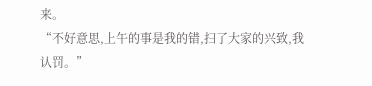来。
“不好意思,上午的事是我的错,扫了大家的兴致,我认罚。”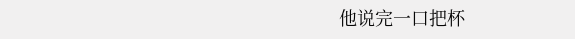他说完一口把杯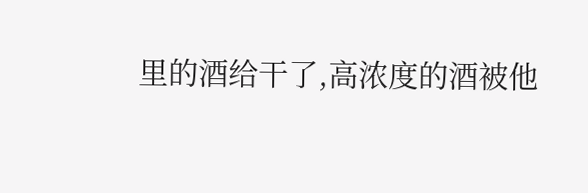里的酒给干了,高浓度的酒被他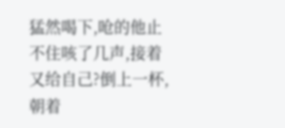猛然喝下,呛的他止不住咳了几声,接着又给自己?倒上一杯,朝着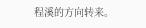程溪的方向转来。